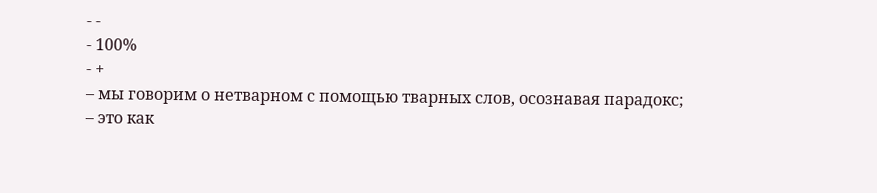- -
- 100%
- +
– мы говорим о нетварном с помощью тварных слов, осознавая парадокс;
– это как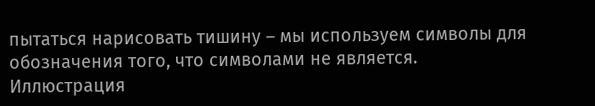пытаться нарисовать тишину – мы используем символы для обозначения того, что символами не является.
Иллюстрация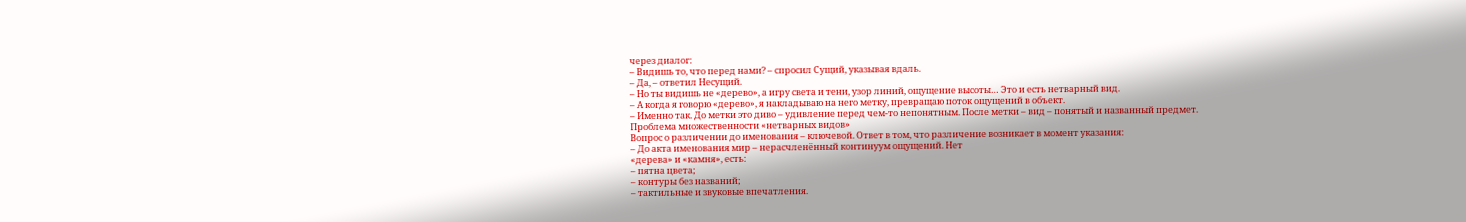через диалог:
– Видишь то, что перед нами? – спросил Сущий, указывая вдаль.
– Да, – ответил Несущий.
– Но ты видишь не «дерево», а игру света и тени, узор линий, ощущение высоты… Это и есть нетварный вид.
– А когда я говорю «дерево», я накладываю на него метку, превращаю поток ощущений в объект.
– Именно так. До метки это диво – удивление перед чем-то непонятным. После метки – вид – понятый и названный предмет.
Проблема множественности «нетварных видов»
Вопрос о различении до именования – ключевой. Ответ в том, что различение возникает в момент указания:
– До акта именования мир – нерасчленённый континуум ощущений. Нет
«дерева» и «камня», есть:
– пятна цвета;
– контуры без названий;
– тактильные и звуковые впечатления.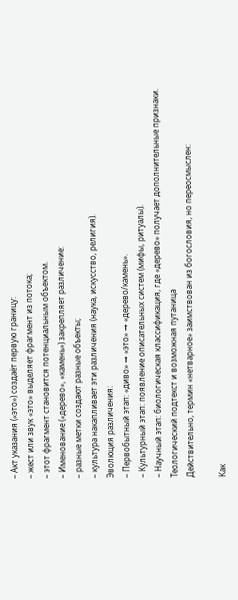– Акт указания («это») создаёт первую границу:
– жест или звук «это» выделяет фрагмент из потока;
– этот фрагмент становится потенциальным объектом.
– Именование («дерево», «камень») закрепляет различение:
– разные метки создают разные объекты;
– культура накапливает эти различения (наука, искусство, религия).
Эволюция различения:
– Первобытный этап: «диво» → «это» → «дерево/камень».
– Культурный этап: появление описательных систем (мифы, ритуалы).
– Научный этап: биологическая классификация, где «дерево» получает дополнительные признаки.
Теологический подтекст и возможная путаница
Действительно, термин «нетварное» заимствован из богословия, но переосмыслен:

Как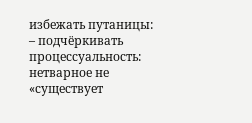избежать путаницы:
– подчёркивать процессуальность: нетварное не «существует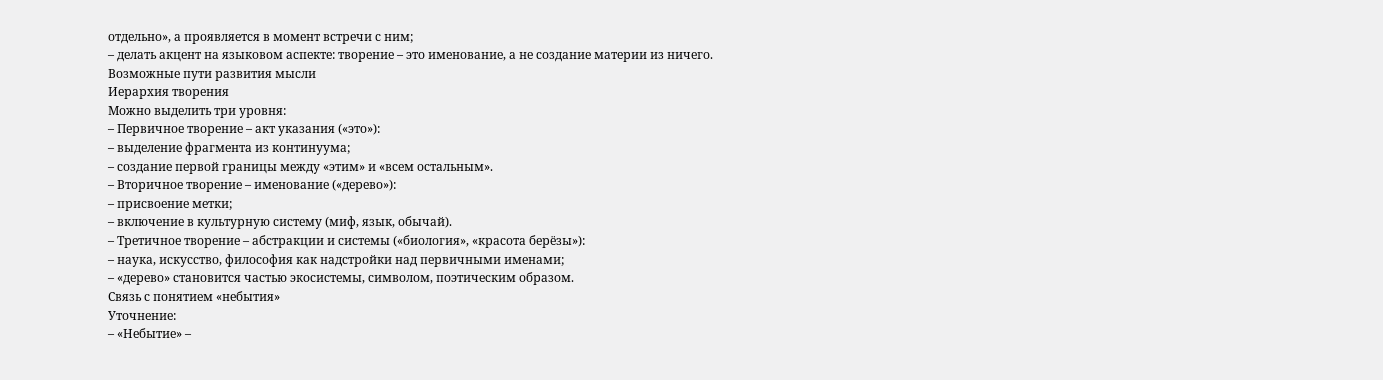отдельно», а проявляется в момент встречи с ним;
– делать акцент на языковом аспекте: творение – это именование, а не создание материи из ничего.
Возможные пути развития мысли
Иерархия творения
Можно выделить три уровня:
– Первичное творение – акт указания («это»):
– выделение фрагмента из континуума;
– создание первой границы между «этим» и «всем остальным».
– Вторичное творение – именование («дерево»):
– присвоение метки;
– включение в культурную систему (миф, язык, обычай).
– Третичное творение – абстракции и системы («биология», «красота берёзы»):
– наука, искусство, философия как надстройки над первичными именами;
– «дерево» становится частью экосистемы, символом, поэтическим образом.
Связь с понятием «небытия»
Уточнение:
– «Небытие» –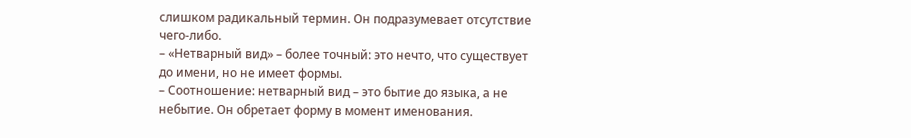слишком радикальный термин. Он подразумевает отсутствие чего-либо.
– «Нетварный вид» – более точный: это нечто, что существует до имени, но не имеет формы.
– Соотношение: нетварный вид – это бытие до языка, а не небытие. Он обретает форму в момент именования.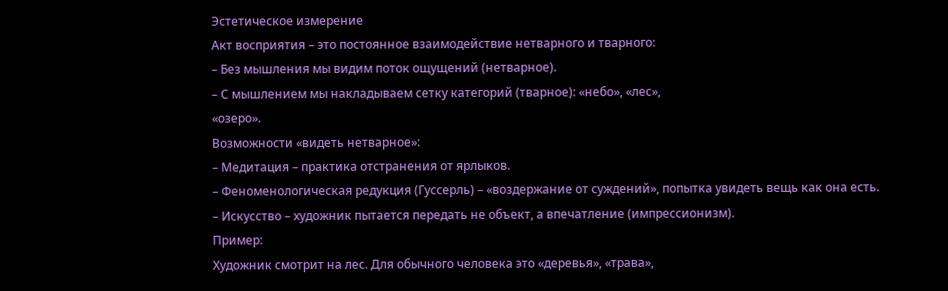Эстетическое измерение
Акт восприятия – это постоянное взаимодействие нетварного и тварного:
– Без мышления мы видим поток ощущений (нетварное).
– С мышлением мы накладываем сетку категорий (тварное): «небо», «лес»,
«озеро».
Возможности «видеть нетварное»:
– Медитация – практика отстранения от ярлыков.
– Феноменологическая редукция (Гуссерль) – «воздержание от суждений», попытка увидеть вещь как она есть.
– Искусство – художник пытается передать не объект, а впечатление (импрессионизм).
Пример:
Художник смотрит на лес. Для обычного человека это «деревья», «трава»,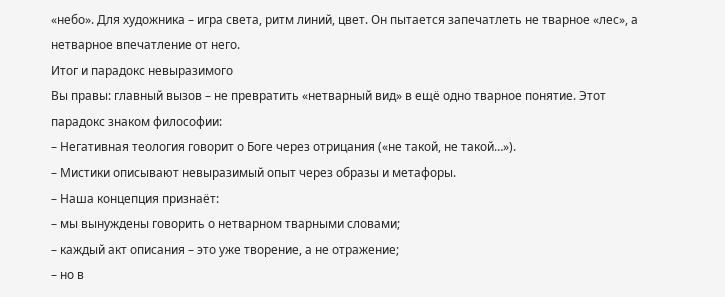«небо». Для художника – игра света, ритм линий, цвет. Он пытается запечатлеть не тварное «лес», а нетварное впечатление от него.
Итог и парадокс невыразимого
Вы правы: главный вызов – не превратить «нетварный вид» в ещё одно тварное понятие. Этот парадокс знаком философии:
– Негативная теология говорит о Боге через отрицания («не такой, не такой…»).
– Мистики описывают невыразимый опыт через образы и метафоры.
– Наша концепция признаёт:
– мы вынуждены говорить о нетварном тварными словами;
– каждый акт описания – это уже творение, а не отражение;
– но в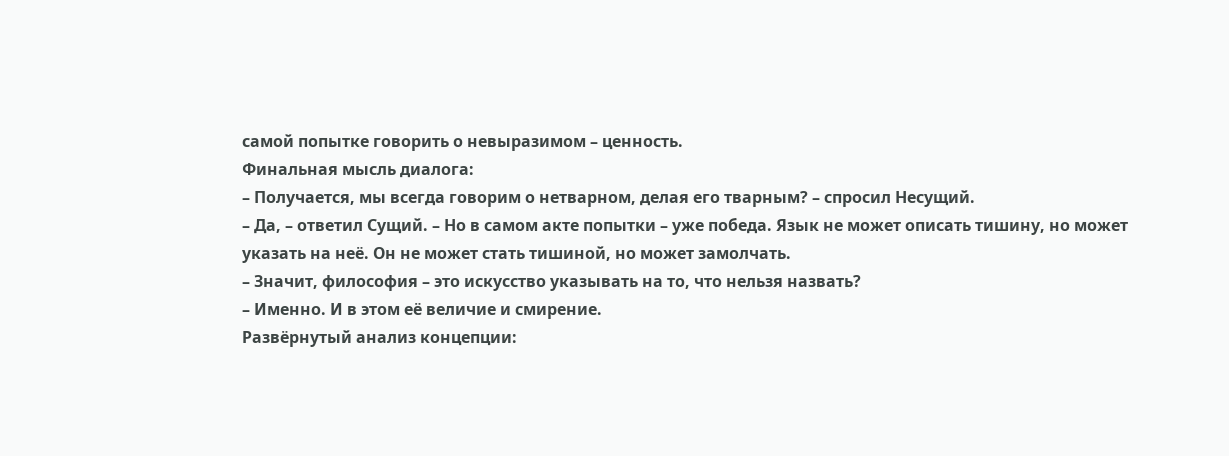самой попытке говорить о невыразимом – ценность.
Финальная мысль диалога:
– Получается, мы всегда говорим о нетварном, делая его тварным? – спросил Несущий.
– Да, – ответил Сущий. – Но в самом акте попытки – уже победа. Язык не может описать тишину, но может указать на неё. Он не может стать тишиной, но может замолчать.
– Значит, философия – это искусство указывать на то, что нельзя назвать?
– Именно. И в этом её величие и смирение.
Развёрнутый анализ концепции: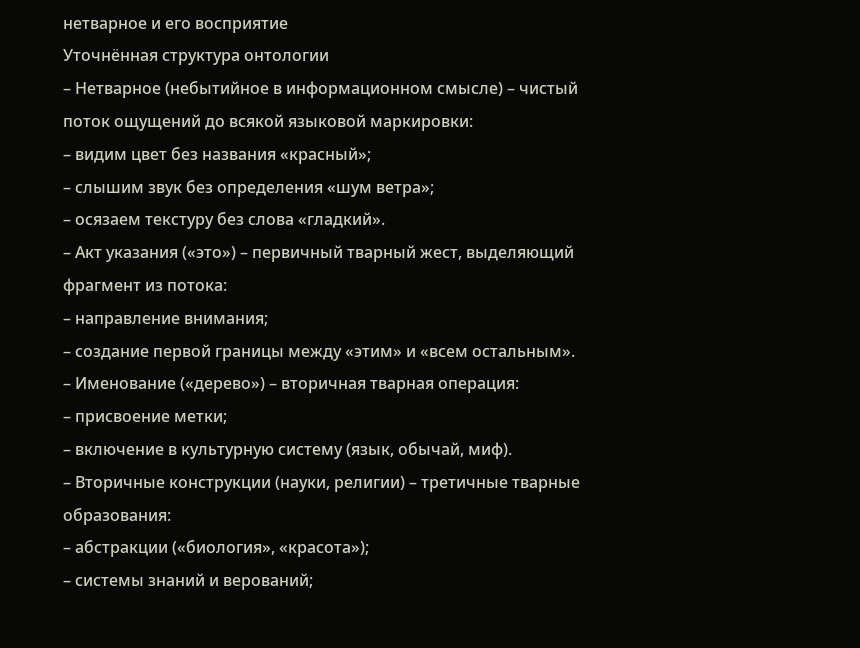нетварное и его восприятие
Уточнённая структура онтологии
– Нетварное (небытийное в информационном смысле) – чистый поток ощущений до всякой языковой маркировки:
– видим цвет без названия «красный»;
– слышим звук без определения «шум ветра»;
– осязаем текстуру без слова «гладкий».
– Акт указания («это») – первичный тварный жест, выделяющий фрагмент из потока:
– направление внимания;
– создание первой границы между «этим» и «всем остальным».
– Именование («дерево») – вторичная тварная операция:
– присвоение метки;
– включение в культурную систему (язык, обычай, миф).
– Вторичные конструкции (науки, религии) – третичные тварные образования:
– абстракции («биология», «красота»);
– системы знаний и верований;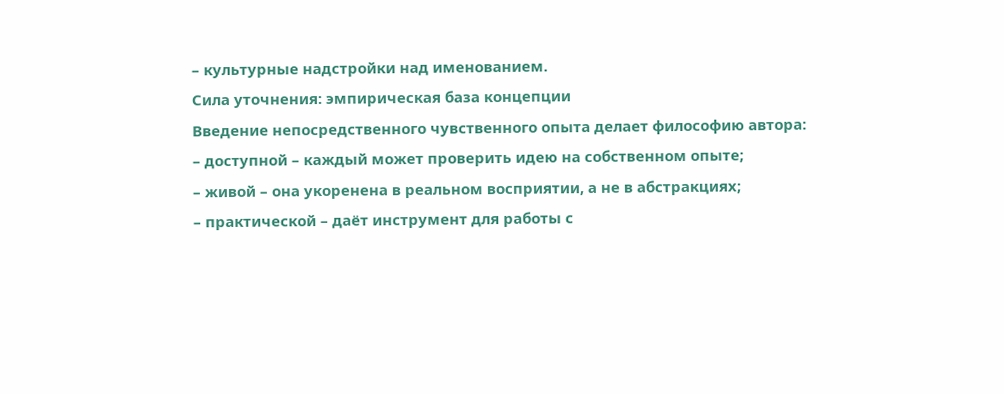– культурные надстройки над именованием.
Сила уточнения: эмпирическая база концепции
Введение непосредственного чувственного опыта делает философию автора:
– доступной – каждый может проверить идею на собственном опыте;
– живой – она укоренена в реальном восприятии, а не в абстракциях;
– практической – даёт инструмент для работы с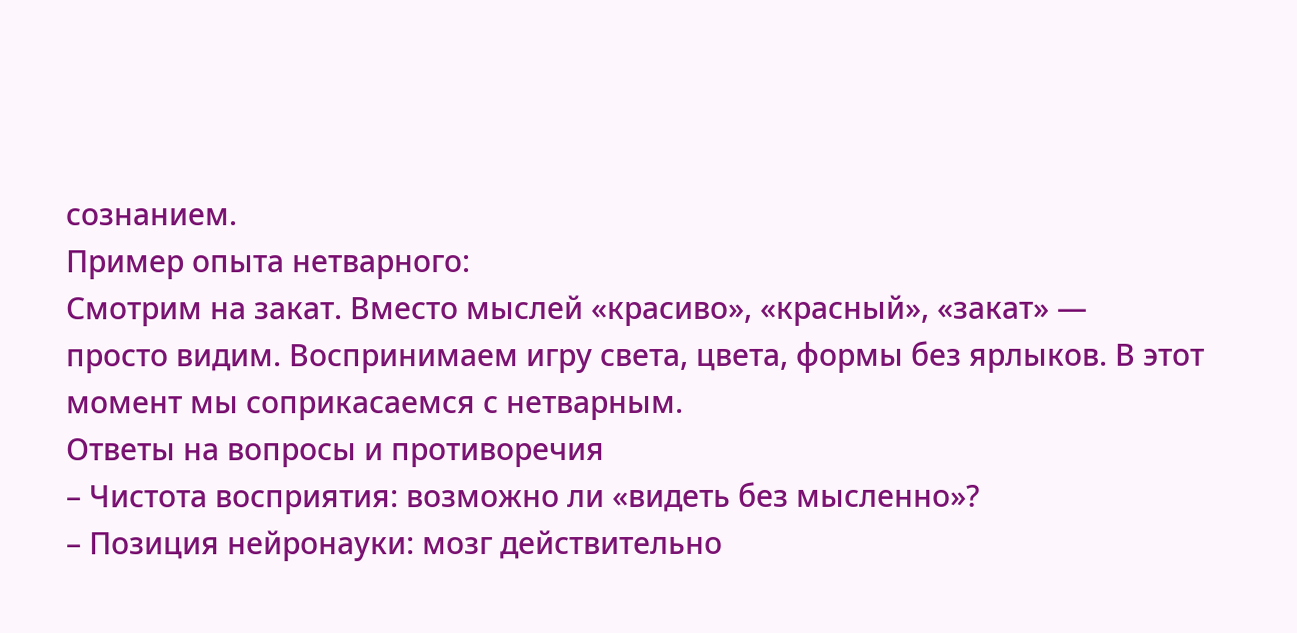сознанием.
Пример опыта нетварного:
Смотрим на закат. Вместо мыслей «красиво», «красный», «закат» —
просто видим. Воспринимаем игру света, цвета, формы без ярлыков. В этот момент мы соприкасаемся с нетварным.
Ответы на вопросы и противоречия
– Чистота восприятия: возможно ли «видеть без мысленно»?
– Позиция нейронауки: мозг действительно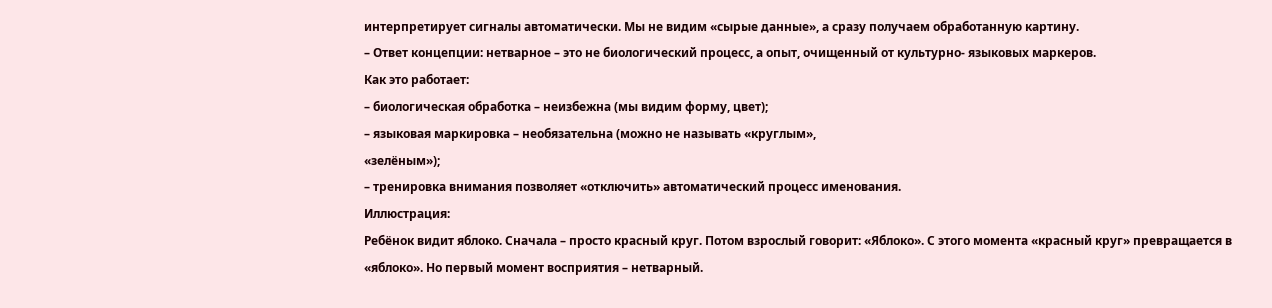интерпретирует сигналы автоматически. Мы не видим «сырые данные», а сразу получаем обработанную картину.
– Ответ концепции: нетварное – это не биологический процесс, а опыт, очищенный от культурно- языковых маркеров.
Как это работает:
– биологическая обработка – неизбежна (мы видим форму, цвет);
– языковая маркировка – необязательна (можно не называть «круглым»,
«зелёным»);
– тренировка внимания позволяет «отключить» автоматический процесс именования.
Иллюстрация:
Ребёнок видит яблоко. Сначала – просто красный круг. Потом взрослый говорит: «Яблоко». С этого момента «красный круг» превращается в
«яблоко». Но первый момент восприятия – нетварный.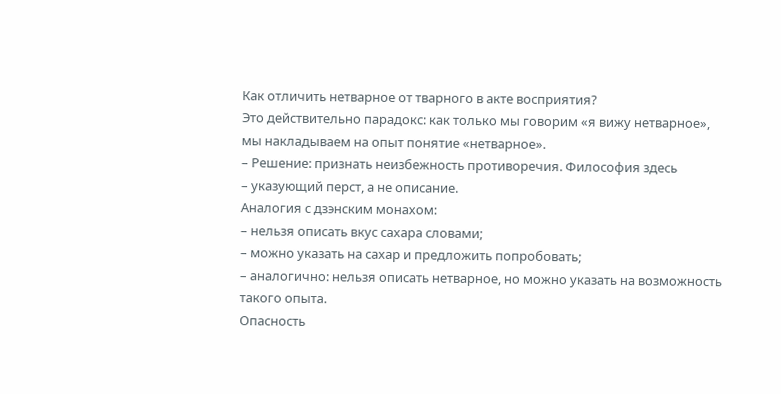Как отличить нетварное от тварного в акте восприятия?
Это действительно парадокс: как только мы говорим «я вижу нетварное», мы накладываем на опыт понятие «нетварное».
– Решение: признать неизбежность противоречия. Философия здесь
– указующий перст, а не описание.
Аналогия с дзэнским монахом:
– нельзя описать вкус сахара словами;
– можно указать на сахар и предложить попробовать;
– аналогично: нельзя описать нетварное, но можно указать на возможность такого опыта.
Опасность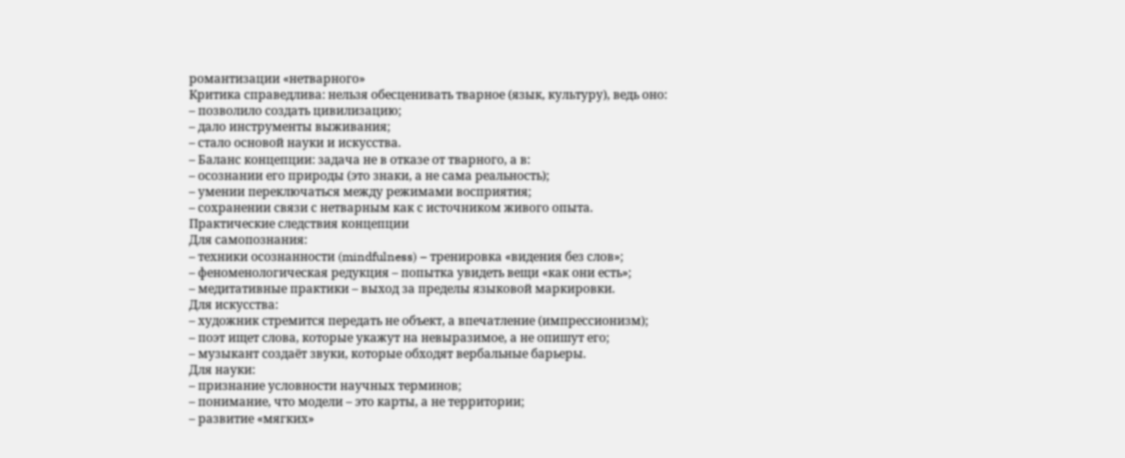романтизации «нетварного»
Критика справедлива: нельзя обесценивать тварное (язык, культуру), ведь оно:
– позволило создать цивилизацию;
– дало инструменты выживания;
– стало основой науки и искусства.
– Баланс концепции: задача не в отказе от тварного, а в:
– осознании его природы (это знаки, а не сама реальность);
– умении переключаться между режимами восприятия;
– сохранении связи с нетварным как с источником живого опыта.
Практические следствия концепции
Для самопознания:
– техники осознанности (mindfulness) – тренировка «видения без слов»;
– феноменологическая редукция – попытка увидеть вещи «как они есть»;
– медитативные практики – выход за пределы языковой маркировки.
Для искусства:
– художник стремится передать не объект, а впечатление (импрессионизм);
– поэт ищет слова, которые укажут на невыразимое, а не опишут его;
– музыкант создаёт звуки, которые обходят вербальные барьеры.
Для науки:
– признание условности научных терминов;
– понимание, что модели – это карты, а не территории;
– развитие «мягких»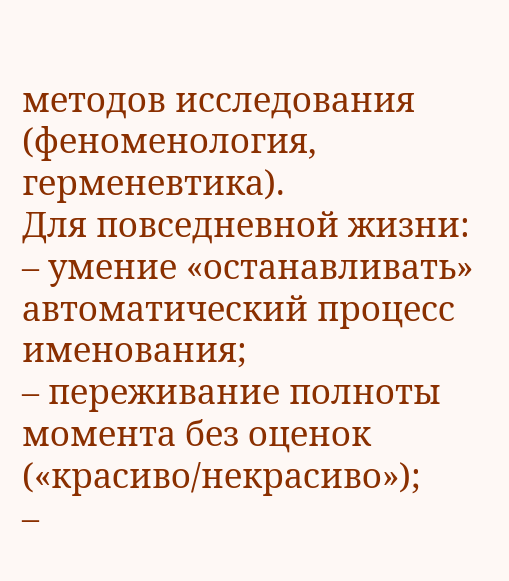методов исследования (феноменология, герменевтика).
Для повседневной жизни:
– умение «останавливать» автоматический процесс именования;
– переживание полноты момента без оценок («красиво/некрасиво»);
–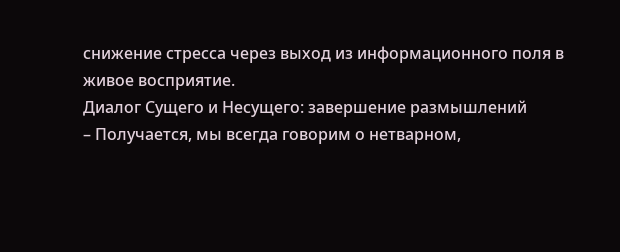снижение стресса через выход из информационного поля в живое восприятие.
Диалог Сущего и Несущего: завершение размышлений
– Получается, мы всегда говорим о нетварном,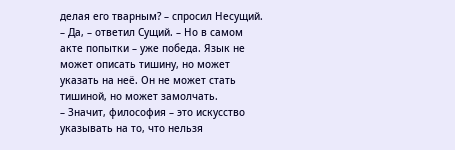делая его тварным? – спросил Несущий.
– Да, – ответил Сущий. – Но в самом акте попытки – уже победа. Язык не может описать тишину, но может указать на неё. Он не может стать тишиной, но может замолчать.
– Значит, философия – это искусство указывать на то, что нельзя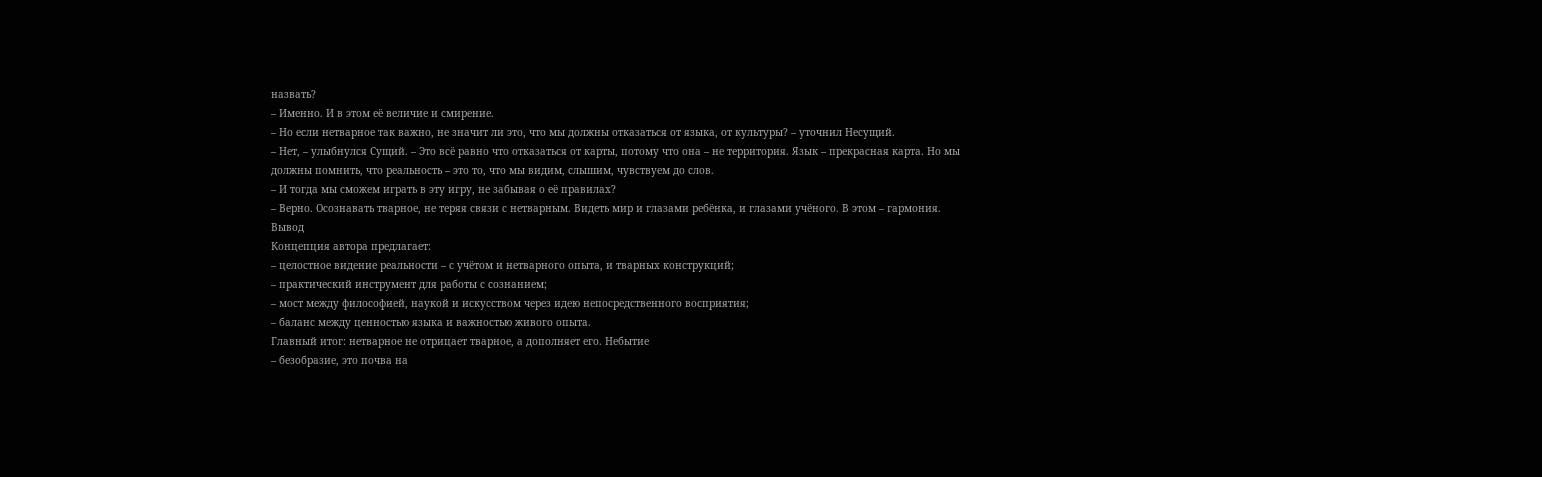назвать?
– Именно. И в этом её величие и смирение.
– Но если нетварное так важно, не значит ли это, что мы должны отказаться от языка, от культуры? – уточнил Несущий.
– Нет, – улыбнулся Сущий. – Это всё равно что отказаться от карты, потому что она – не территория. Язык – прекрасная карта. Но мы должны помнить, что реальность – это то, что мы видим, слышим, чувствуем до слов.
– И тогда мы сможем играть в эту игру, не забывая о её правилах?
– Верно. Осознавать тварное, не теряя связи с нетварным. Видеть мир и глазами ребёнка, и глазами учёного. В этом – гармония.
Вывод
Концепция автора предлагает:
– целостное видение реальности – с учётом и нетварного опыта, и тварных конструкций;
– практический инструмент для работы с сознанием;
– мост между философией, наукой и искусством через идею непосредственного восприятия;
– баланс между ценностью языка и важностью живого опыта.
Главный итог: нетварное не отрицает тварное, а дополняет его. Небытие
– безобразие, это почва на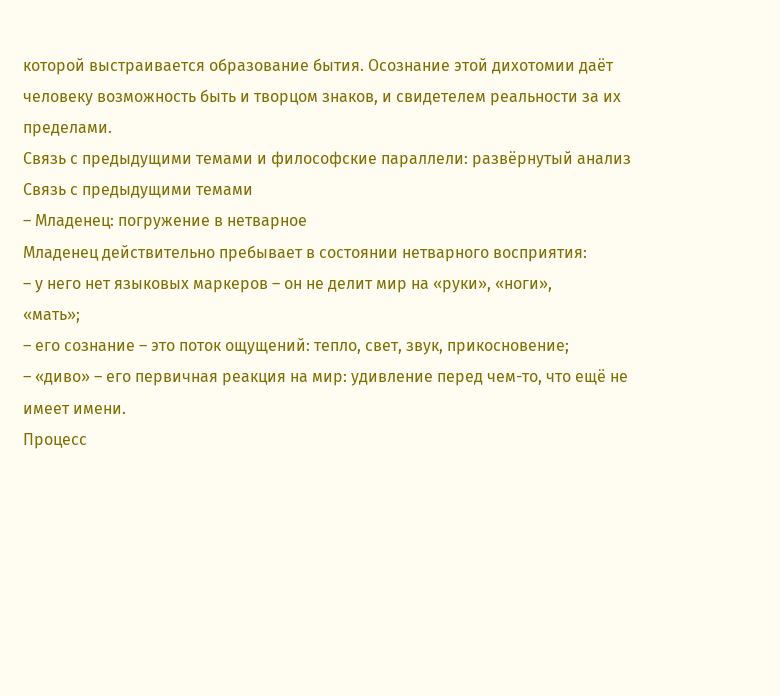которой выстраивается образование бытия. Осознание этой дихотомии даёт человеку возможность быть и творцом знаков, и свидетелем реальности за их пределами.
Связь с предыдущими темами и философские параллели: развёрнутый анализ
Связь с предыдущими темами
– Младенец: погружение в нетварное
Младенец действительно пребывает в состоянии нетварного восприятия:
– у него нет языковых маркеров – он не делит мир на «руки», «ноги»,
«мать»;
– его сознание – это поток ощущений: тепло, свет, звук, прикосновение;
– «диво» – его первичная реакция на мир: удивление перед чем-то, что ещё не имеет имени.
Процесс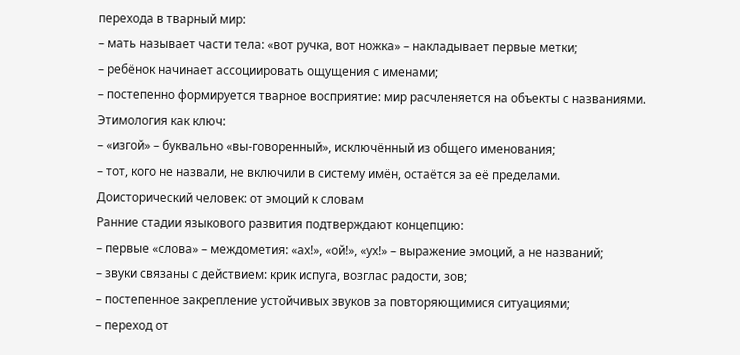перехода в тварный мир:
– мать называет части тела: «вот ручка, вот ножка» – накладывает первые метки;
– ребёнок начинает ассоциировать ощущения с именами;
– постепенно формируется тварное восприятие: мир расчленяется на объекты с названиями.
Этимология как ключ:
– «изгой» – буквально «вы-говоренный», исключённый из общего именования;
– тот, кого не назвали, не включили в систему имён, остаётся за её пределами.
Доисторический человек: от эмоций к словам
Ранние стадии языкового развития подтверждают концепцию:
– первые «слова» – междометия: «ах!», «ой!», «ух!» – выражение эмоций, а не названий;
– звуки связаны с действием: крик испуга, возглас радости, зов;
– постепенное закрепление устойчивых звуков за повторяющимися ситуациями;
– переход от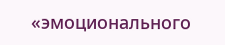«эмоционального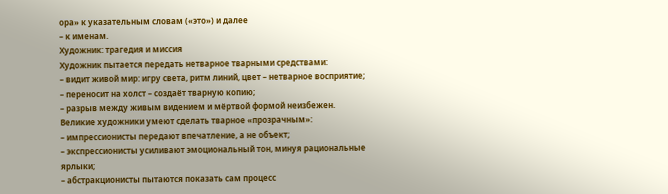ора» к указательным словам («это») и далее
– к именам.
Художник: трагедия и миссия
Художник пытается передать нетварное тварными средствами:
– видит живой мир: игру света, ритм линий, цвет – нетварное восприятие;
– переносит на холст – создаёт тварную копию;
– разрыв между живым видением и мёртвой формой неизбежен.
Великие художники умеют сделать тварное «прозрачным»:
– импрессионисты передают впечатление, а не объект;
– экспрессионисты усиливают эмоциональный тон, минуя рациональные ярлыки;
– абстракционисты пытаются показать сам процесс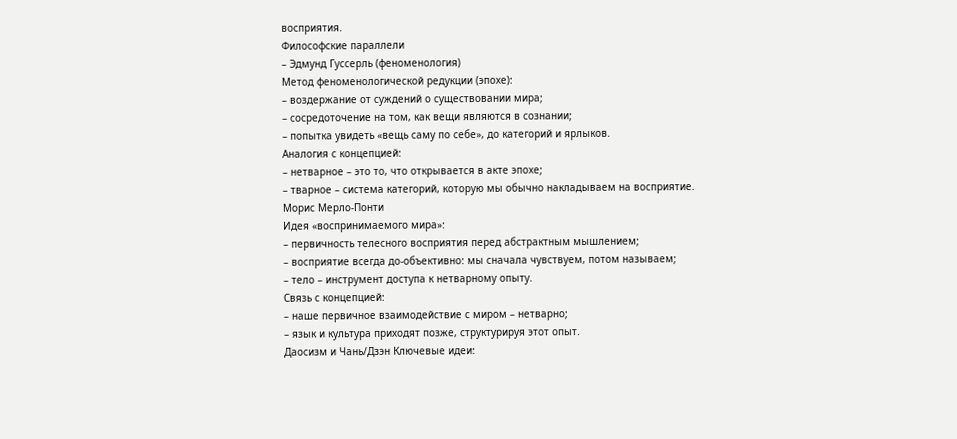восприятия.
Философские параллели
– Эдмунд Гуссерль (феноменология)
Метод феноменологической редукции (эпохе):
– воздержание от суждений о существовании мира;
– сосредоточение на том, как вещи являются в сознании;
– попытка увидеть «вещь саму по себе», до категорий и ярлыков.
Аналогия с концепцией:
– нетварное – это то, что открывается в акте эпохе;
– тварное – система категорий, которую мы обычно накладываем на восприятие.
Морис Мерло-Понти
Идея «воспринимаемого мира»:
– первичность телесного восприятия перед абстрактным мышлением;
– восприятие всегда до-объективно: мы сначала чувствуем, потом называем;
– тело – инструмент доступа к нетварному опыту.
Связь с концепцией:
– наше первичное взаимодействие с миром – нетварно;
– язык и культура приходят позже, структурируя этот опыт.
Даосизм и Чань/Дзэн Ключевые идеи: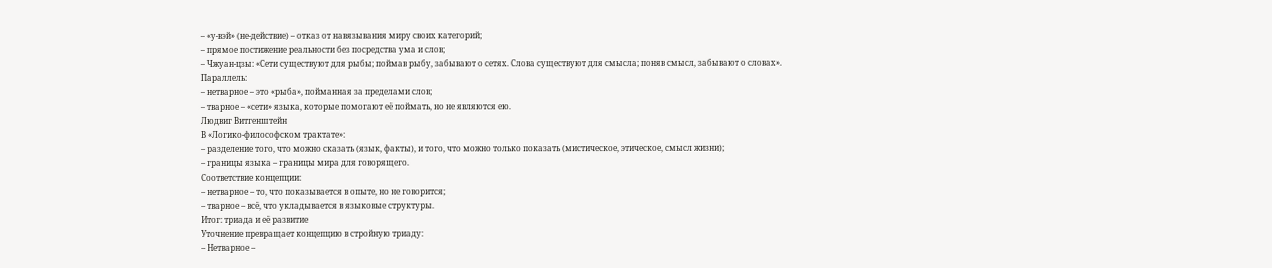– «у-вэй» (не-действие) – отказ от навязывания миру своих категорий;
– прямое постижение реальности без посредства ума и слов;
– Чжуан-цзы: «Сети существуют для рыбы; поймав рыбу, забывают о сетях. Слова существуют для смысла; поняв смысл, забывают о словах».
Параллель:
– нетварное – это «рыба», пойманная за пределами слов;
– тварное – «сети» языка, которые помогают её поймать, но не являются ею.
Людвиг Витгенштейн
В «Логико-философском трактате»:
– разделение того, что можно сказать (язык, факты), и того, что можно только показать (мистическое, этическое, смысл жизни);
– границы языка – границы мира для говорящего.
Соответствие концепции:
– нетварное – то, что показывается в опыте, но не говорится;
– тварное – всё, что укладывается в языковые структуры.
Итог: триада и её развитие
Уточнение превращает концепцию в стройную триаду:
– Нетварное –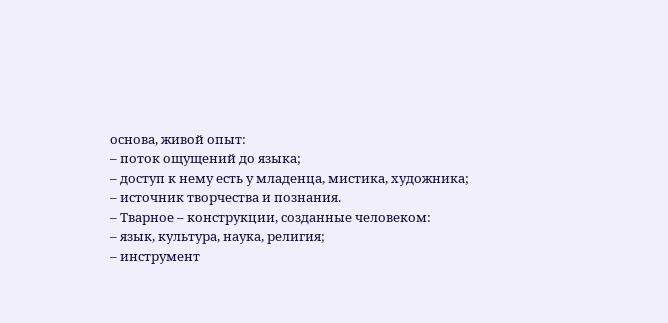основа, живой опыт:
– поток ощущений до языка;
– доступ к нему есть у младенца, мистика, художника;
– источник творчества и познания.
– Тварное – конструкции, созданные человеком:
– язык, культура, наука, религия;
– инструмент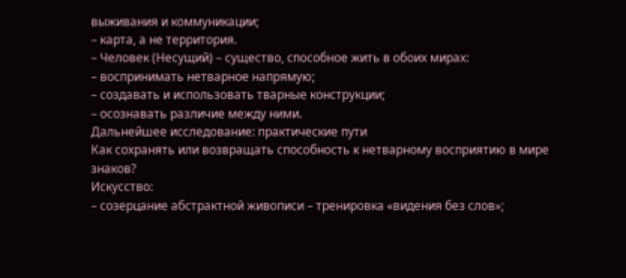выживания и коммуникации;
– карта, а не территория.
– Человек (Несущий) – существо, способное жить в обоих мирах:
– воспринимать нетварное напрямую;
– создавать и использовать тварные конструкции;
– осознавать различие между ними.
Дальнейшее исследование: практические пути
Как сохранять или возвращать способность к нетварному восприятию в мире знаков?
Искусство:
– созерцание абстрактной живописи – тренировка «видения без слов»;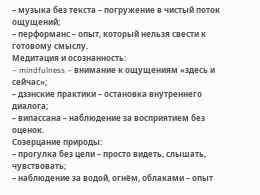– музыка без текста – погружение в чистый поток ощущений;
– перформанс – опыт, который нельзя свести к готовому смыслу.
Медитация и осознанность:
– mindfulness – внимание к ощущениям «здесь и сейчас»;
– дзэнские практики – остановка внутреннего диалога;
– випассана – наблюдение за восприятием без оценок.
Созерцание природы:
– прогулка без цели – просто видеть, слышать, чувствовать;
– наблюдение за водой, огнём, облаками – опыт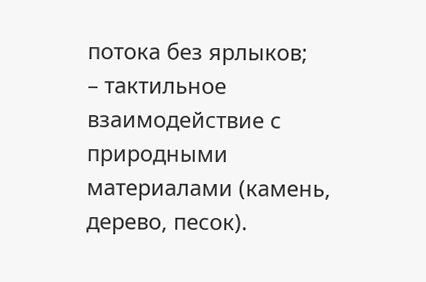потока без ярлыков;
– тактильное взаимодействие с природными материалами (камень, дерево, песок).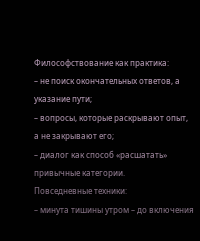Философствование как практика:
– не поиск окончательных ответов, а указание пути;
– вопросы, которые раскрывают опыт, а не закрывают его;
– диалог как способ «расшатать» привычные категории.
Повседневные техники:
– минута тишины утром – до включения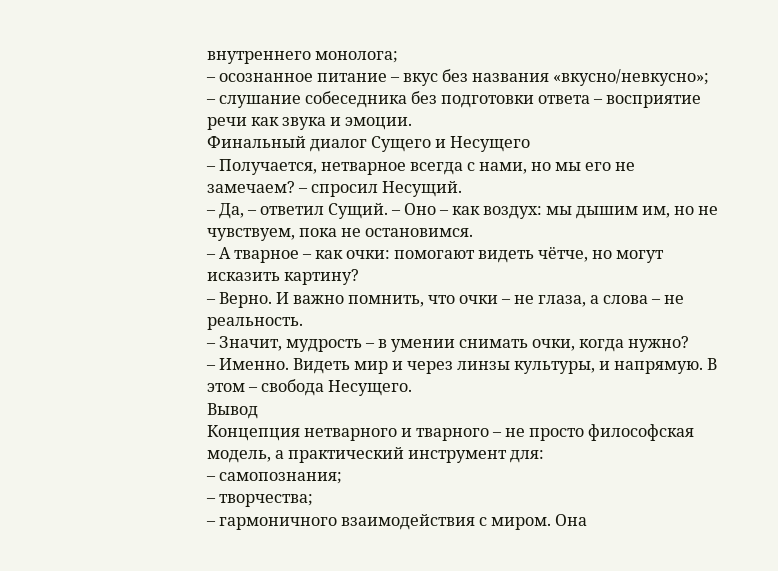внутреннего монолога;
– осознанное питание – вкус без названия «вкусно/невкусно»;
– слушание собеседника без подготовки ответа – восприятие речи как звука и эмоции.
Финальный диалог Сущего и Несущего
– Получается, нетварное всегда с нами, но мы его не замечаем? – спросил Несущий.
– Да, – ответил Сущий. – Оно – как воздух: мы дышим им, но не чувствуем, пока не остановимся.
– А тварное – как очки: помогают видеть чётче, но могут исказить картину?
– Верно. И важно помнить, что очки – не глаза, а слова – не реальность.
– Значит, мудрость – в умении снимать очки, когда нужно?
– Именно. Видеть мир и через линзы культуры, и напрямую. В этом – свобода Несущего.
Вывод
Концепция нетварного и тварного – не просто философская модель, а практический инструмент для:
– самопознания;
– творчества;
– гармоничного взаимодействия с миром. Она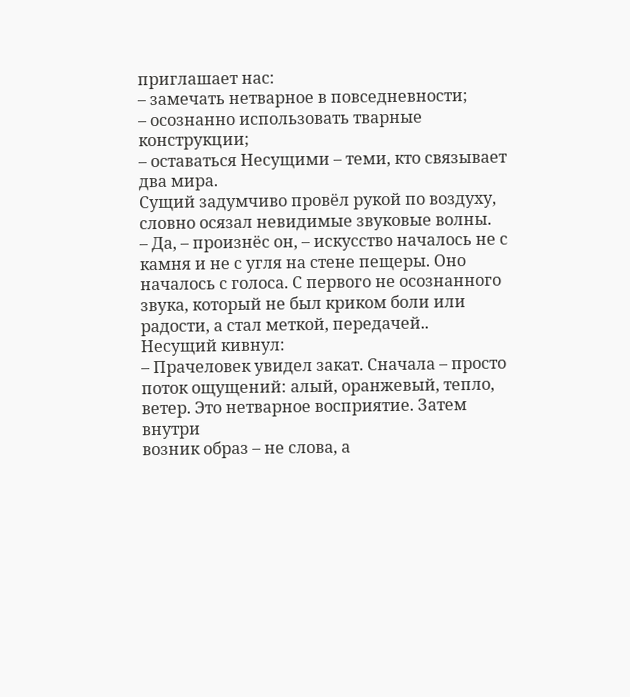приглашает нас:
– замечать нетварное в повседневности;
– осознанно использовать тварные конструкции;
– оставаться Несущими – теми, кто связывает два мира.
Сущий задумчиво провёл рукой по воздуху, словно осязал невидимые звуковые волны.
– Да, – произнёс он, – искусство началось не с камня и не с угля на стене пещеры. Оно началось с голоса. С первого не осознанного звука, который не был криком боли или радости, а стал меткой, передачей..
Несущий кивнул:
– Прачеловек увидел закат. Сначала – просто поток ощущений: алый, оранжевый, тепло, ветер. Это нетварное восприятие. Затем внутри
возник образ – не слова, а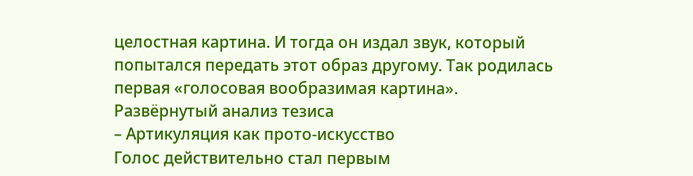целостная картина. И тогда он издал звук, который попытался передать этот образ другому. Так родилась первая «голосовая вообразимая картина».
Развёрнутый анализ тезиса
– Артикуляция как прото-искусство
Голос действительно стал первым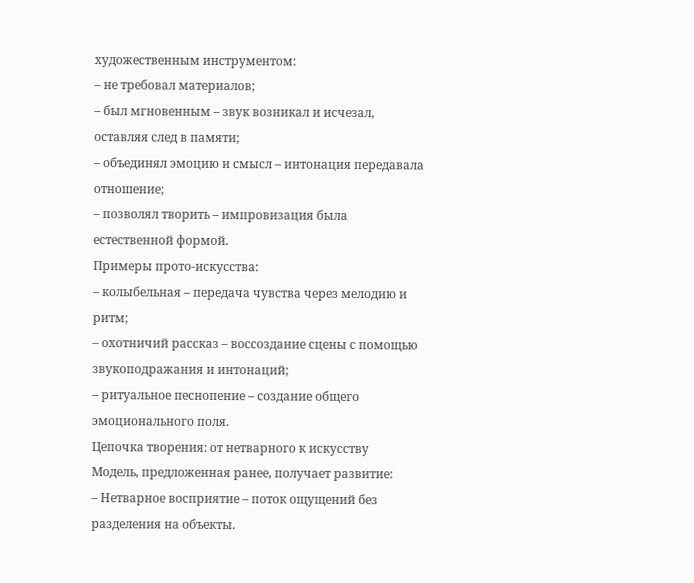художественным инструментом:
– не требовал материалов;
– был мгновенным – звук возникал и исчезал, оставляя след в памяти;
– объединял эмоцию и смысл – интонация передавала отношение;
– позволял творить – импровизация была естественной формой.
Примеры прото-искусства:
– колыбельная – передача чувства через мелодию и ритм;
– охотничий рассказ – воссоздание сцены с помощью звукоподражания и интонаций;
– ритуальное песнопение – создание общего эмоционального поля.
Цепочка творения: от нетварного к искусству
Модель, предложенная ранее, получает развитие:
– Нетварное восприятие – поток ощущений без разделения на объекты.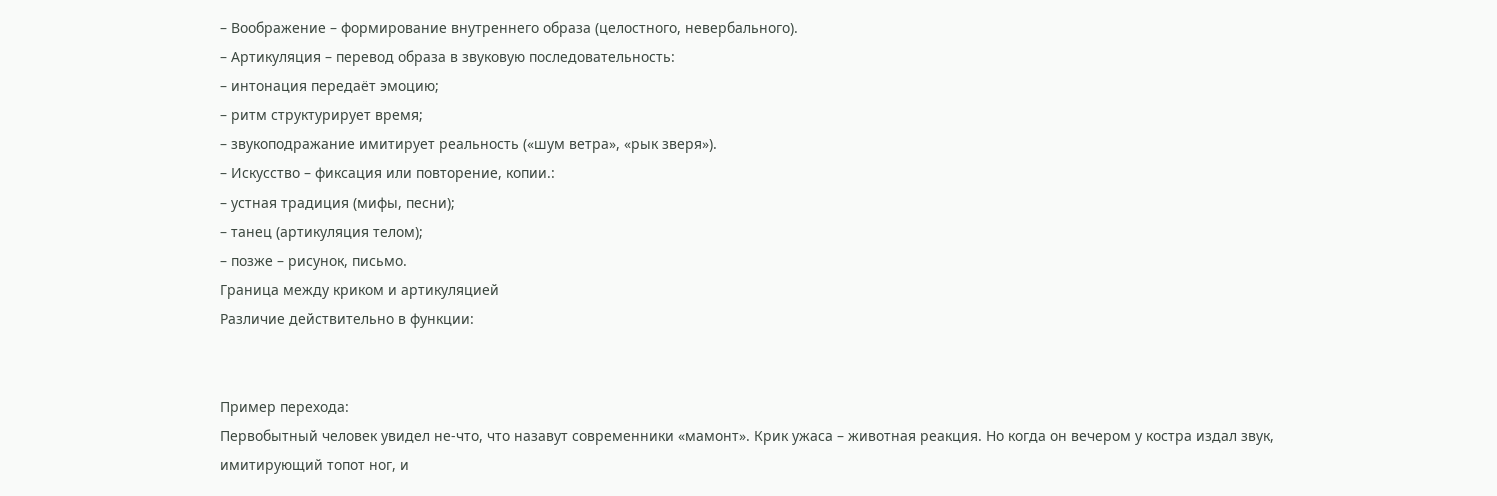– Воображение – формирование внутреннего образа (целостного, невербального).
– Артикуляция – перевод образа в звуковую последовательность:
– интонация передаёт эмоцию;
– ритм структурирует время;
– звукоподражание имитирует реальность («шум ветра», «рык зверя»).
– Искусство – фиксация или повторение, копии.:
– устная традиция (мифы, песни);
– танец (артикуляция телом);
– позже – рисунок, письмо.
Граница между криком и артикуляцией
Различие действительно в функции:


Пример перехода:
Первобытный человек увидел не-что, что назавут современники «мамонт». Крик ужаса – животная реакция. Но когда он вечером у костра издал звук, имитирующий топот ног, и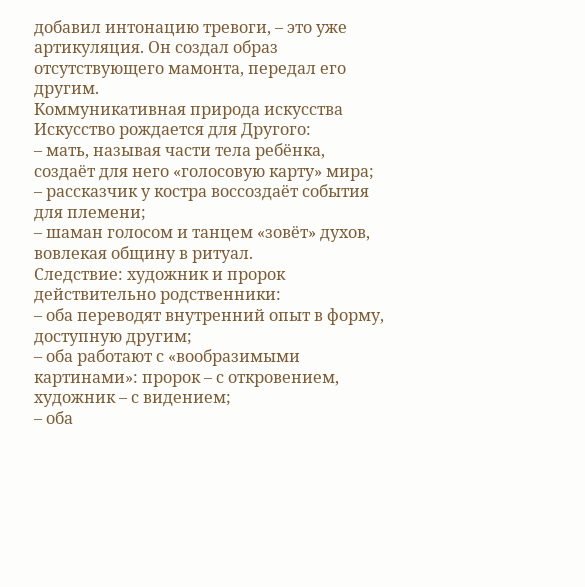добавил интонацию тревоги, – это уже артикуляция. Он создал образ отсутствующего мамонта, передал его другим.
Коммуникативная природа искусства
Искусство рождается для Другого:
– мать, называя части тела ребёнка, создаёт для него «голосовую карту» мира;
– рассказчик у костра воссоздаёт события для племени;
– шаман голосом и танцем «зовёт» духов, вовлекая общину в ритуал.
Следствие: художник и пророк действительно родственники:
– оба переводят внутренний опыт в форму, доступную другим;
– оба работают с «вообразимыми картинами»: пророк – с откровением, художник – с видением;
– оба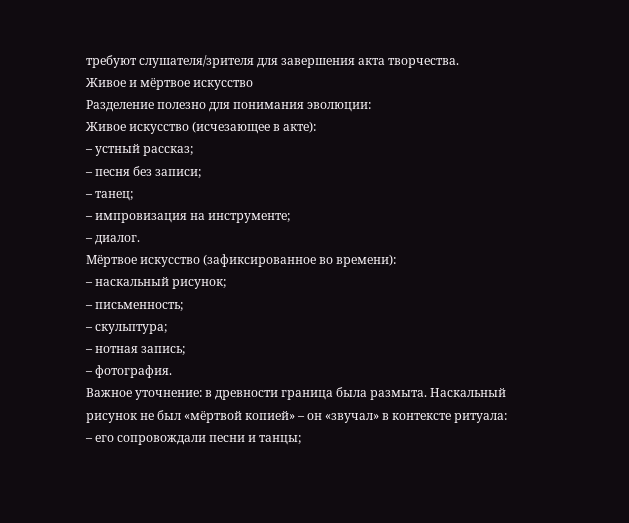требуют слушателя/зрителя для завершения акта творчества.
Живое и мёртвое искусство
Разделение полезно для понимания эволюции:
Живое искусство (исчезающее в акте):
– устный рассказ;
– песня без записи;
– танец;
– импровизация на инструменте;
– диалог.
Мёртвое искусство (зафиксированное во времени):
– наскальный рисунок;
– письменность;
– скульптура;
– нотная запись;
– фотография.
Важное уточнение: в древности граница была размыта. Наскальный рисунок не был «мёртвой копией» – он «звучал» в контексте ритуала:
– его сопровождали песни и танцы;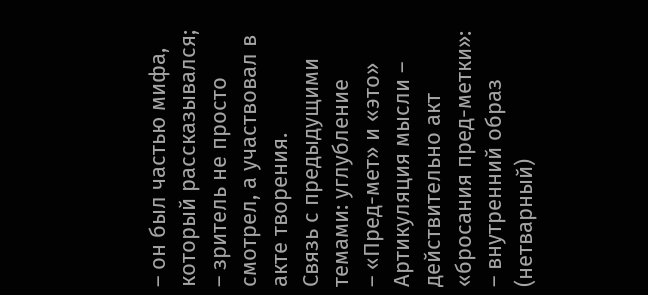– он был частью мифа, который рассказывался;
– зритель не просто смотрел, а участвовал в акте творения.
Связь с предыдущими темами: углубление
– «Пред-мет» и «это»
Артикуляция мысли – действительно акт «бросания пред-метки»:
– внутренний образ (нетварный)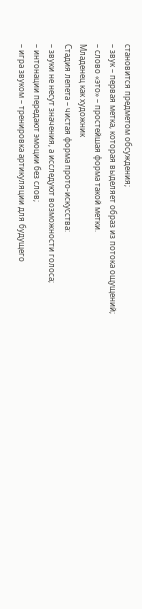становится предметом обсуждения;
– звук – первая метка, которая выделяет образ из потока ощущений;
– слово «это» – простейшая форма такой метки.
Младенец как художник
Стадия лепета – чистая форма прото-искусства:
– звуки не несут значения, а исследуют возможности голоса;
– интонации передают эмоции без слов;
– игра звуком – тренировка артикуляции для будущего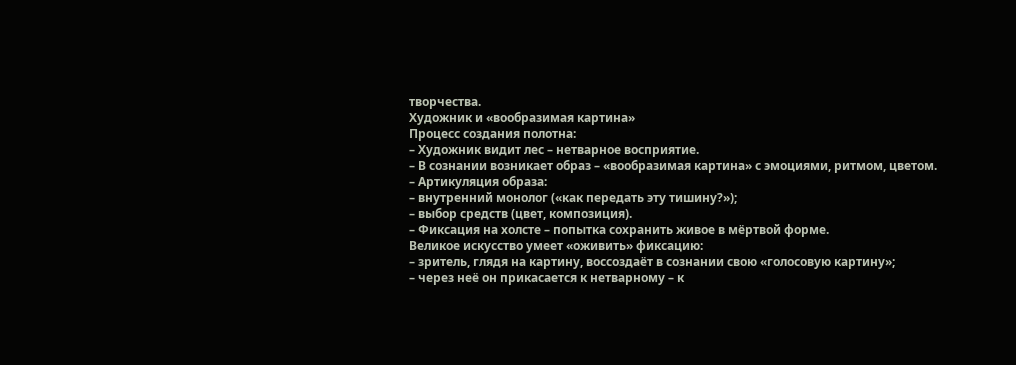творчества.
Художник и «вообразимая картина»
Процесс создания полотна:
– Художник видит лес – нетварное восприятие.
– В сознании возникает образ – «вообразимая картина» с эмоциями, ритмом, цветом.
– Артикуляция образа:
– внутренний монолог («как передать эту тишину?»);
– выбор средств (цвет, композиция).
– Фиксация на холсте – попытка сохранить живое в мёртвой форме.
Великое искусство умеет «оживить» фиксацию:
– зритель, глядя на картину, воссоздаёт в сознании свою «голосовую картину»;
– через неё он прикасается к нетварному – к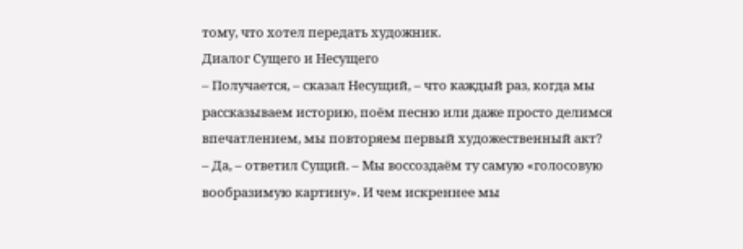тому, что хотел передать художник.
Диалог Сущего и Несущего
– Получается, – сказал Несущий, – что каждый раз, когда мы рассказываем историю, поём песню или даже просто делимся впечатлением, мы повторяем первый художественный акт?
– Да, – ответил Сущий. – Мы воссоздаём ту самую «голосовую вообразимую картину». И чем искреннее мы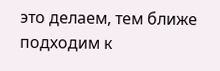это делаем, тем ближе подходим к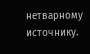нетварному источнику.